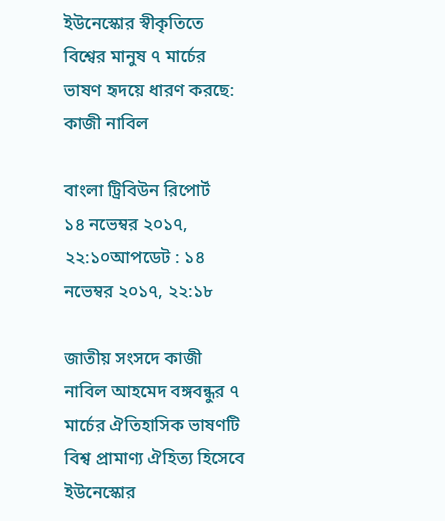ইউনেস্কোর স্বীকৃতিতে বিশ্বের মানুষ ৭ মার্চের ভাষণ হৃদয়ে ধারণ করছে: কাজী নাবিল

বাংলা ট্রিবিউন রিপোর্ট
১৪ নভেম্বর ২০১৭, ২২:১০আপডেট : ১৪ নভেম্বর ২০১৭, ২২:১৮

জাতীয় সংসদে কাজী নাবিল আহমেদ বঙ্গবন্ধুর ৭ মার্চের ঐতিহাসিক ভাষণটি বিশ্ব প্রামাণ্য ঐহিত্য হিসেবে  ইউনেস্কোর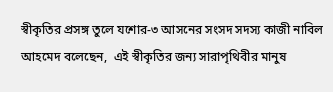স্বীকৃতির প্রসঙ্গ তুলে যশোর-৩ আসনের সংসদ সদস্য কাজী নাবিল আহমেদ বলেছেন,  এই স্বীকৃতির জন্য সারাপৃথিবীর মানুষ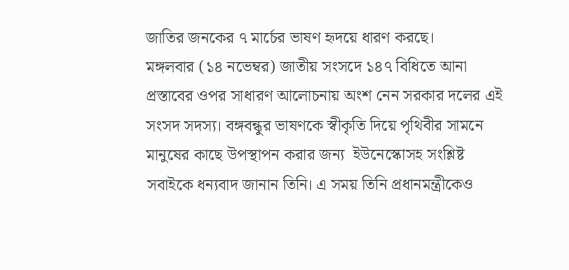জাতির জনকের ৭ মার্চের ভাষণ হৃদয়ে ধারণ করছে।
মঙ্গলবার (১৪ নভেম্বর) জাতীয় সংসদে ১৪৭ বিধিতে আনা প্রস্তাবের ওপর সাধারণ আলোচনায় অংশ নেন সরকার দলের এই সংসদ সদস্য। বঙ্গবন্ধুর ভাষণকে স্বীকৃতি দিয়ে পৃথিবীর সামনে মানুষের কাছে উপস্থাপন করার জন্য  ইউনেস্কোসহ সংশ্লিষ্ট সবাইকে ধন্যবাদ জানান তিনি। এ সময় তিনি প্রধানমন্ত্রীকেও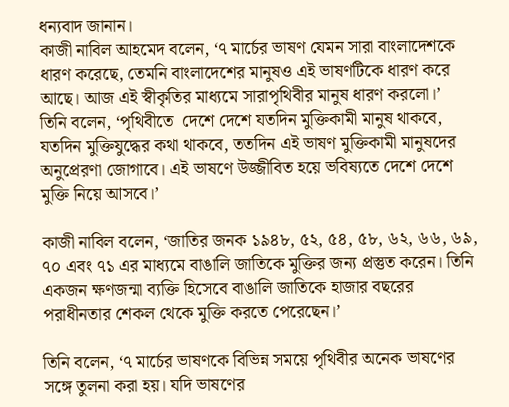ধন্যবাদ জানান।
কাজী নাবিল আহমেদ বলেন, ‘৭ মার্চের ভাষণ যেমন সারা বাংলাদেশকে ধারণ করেছে, তেমনি বাংলাদেশের মানুষও এই ভাষণটিকে ধারণ করে আছে। আজ এই স্বীকৃতির মাধ্যমে সারাপৃথিবীর মানুষ ধারণ করলো।’
তিনি বলেন, ‘পৃথিবীতে  দেশে দেশে যতদিন মুক্তিকামী মানুষ থাকবে, যতদিন মুক্তিযুদ্ধের কথা থাকবে, ততদিন এই ভাষণ মুক্তিকামী মানুষদের অনুপ্রেরণা জোগাবে। এই ভাষণে উজ্জীবিত হয়ে ভবিষ্যতে দেশে দেশে মুক্তি নিয়ে আসবে।’

কাজী নাবিল বলেন, ‘জাতির জনক ১৯৪৮, ৫২, ৫৪, ৫৮, ৬২, ৬৬, ৬৯, ৭০ এবং ৭১ এর মাধ্যমে বাঙালি জাতিকে মুক্তির জন্য প্রস্তুত করেন। তিনি  একজন ক্ষণজন্মা ব্যক্তি হিসেবে বাঙালি জাতিকে হাজার বছরের পরাধীনতার শেকল থেকে মুক্তি করতে পেরেছেন।’

তিনি বলেন, ‘৭ মার্চের ভাষণকে বিভিন্ন সময়ে পৃথিবীর অনেক ভাষণের সঙ্গে তুলনা করা হয়। যদি ভাষণের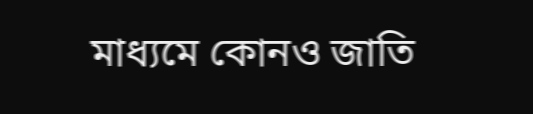মাধ্যমে কোনও জাতি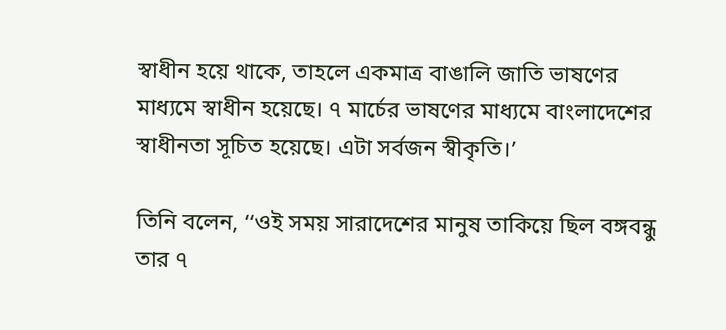স্বাধীন হয়ে থাকে, তাহলে একমাত্র বাঙালি জাতি ভাষণের মাধ্যমে স্বাধীন হয়েছে। ৭ মার্চের ভাষণের মাধ্যমে বাংলাদেশের স্বাধীনতা সূচিত হয়েছে। এটা সর্বজন স্বীকৃতি।’

তিনি বলেন, ‘‘ওই সময় সারাদেশের মানুষ তাকিয়ে ছিল বঙ্গবন্ধু তার ৭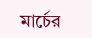মার্চের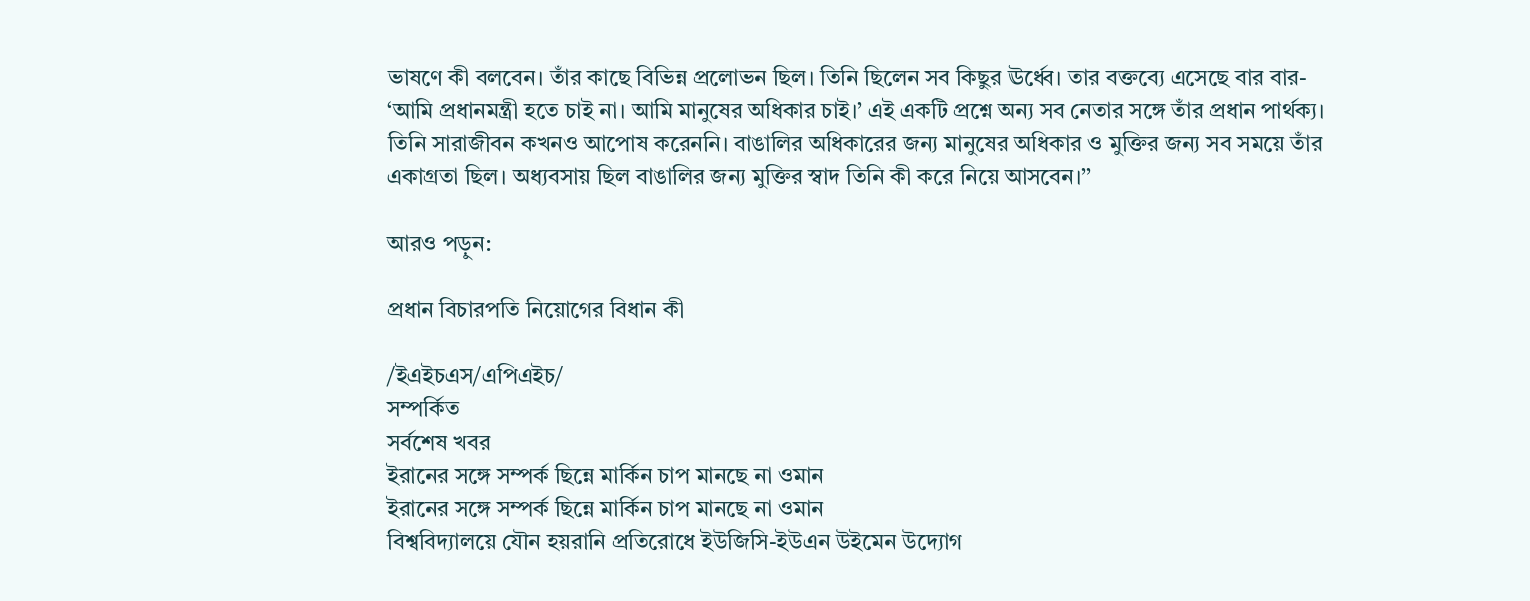ভাষণে কী বলবেন। তাঁর কাছে বিভিন্ন প্রলোভন ছিল। তিনি ছিলেন সব কিছুর ঊর্ধ্বে। তার বক্তব্যে এসেছে বার বার- ‘আমি প্রধানমন্ত্রী হতে চাই না। আমি মানুষের অধিকার চাই।’ এই একটি প্রশ্নে অন্য সব নেতার সঙ্গে তাঁর প্রধান পার্থক্য। তিনি সারাজীবন কখনও আপোষ করেননি। বাঙালির অধিকারের জন্য মানুষের অধিকার ও মুক্তির জন্য সব সময়ে তাঁর একাগ্রতা ছিল। অধ্যবসায় ছিল বাঙালির জন্য মুক্তির স্বাদ তিনি কী করে নিয়ে আসবেন।’’

আরও পড়ুন:

প্রধান বিচারপতি নিয়োগের বিধান কী

/ইএইচএস/এপিএইচ/
সম্পর্কিত
সর্বশেষ খবর
ইরানের সঙ্গে সম্পর্ক ছিন্নে মার্কিন চাপ মানছে না ওমান
ইরানের সঙ্গে সম্পর্ক ছিন্নে মার্কিন চাপ মানছে না ওমান
বিশ্ববিদ্যালয়ে যৌন হয়রানি প্রতিরোধে ইউজিসি-ইউএন উইমেন উদ্যোগ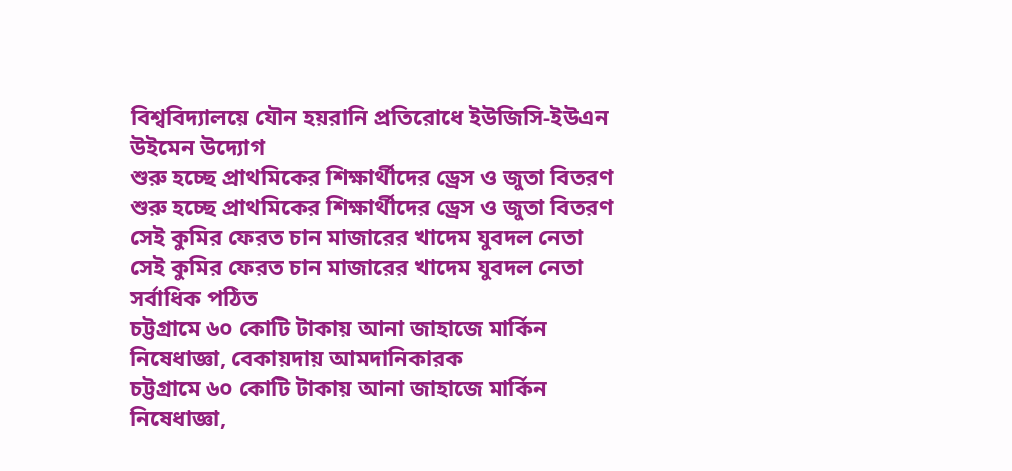বিশ্ববিদ্যালয়ে যৌন হয়রানি প্রতিরোধে ইউজিসি-ইউএন উইমেন উদ্যোগ
শুরু হচ্ছে প্রাথমিকের শিক্ষার্থীদের ড্রেস ও জুতা বিতরণ
শুরু হচ্ছে প্রাথমিকের শিক্ষার্থীদের ড্রেস ও জুতা বিতরণ
সেই কুমির ফেরত চান মাজারের খাদেম যুবদল নেতা
সেই কুমির ফেরত চান মাজারের খাদেম যুবদল নেতা
সর্বাধিক পঠিত
চট্টগ্রামে ৬০ কোটি টাকায় আনা জাহাজে মার্কিন নিষেধাজ্ঞা, বেকায়দায় আমদানিকারক
চট্টগ্রামে ৬০ কোটি টাকায় আনা জাহাজে মার্কিন নিষেধাজ্ঞা,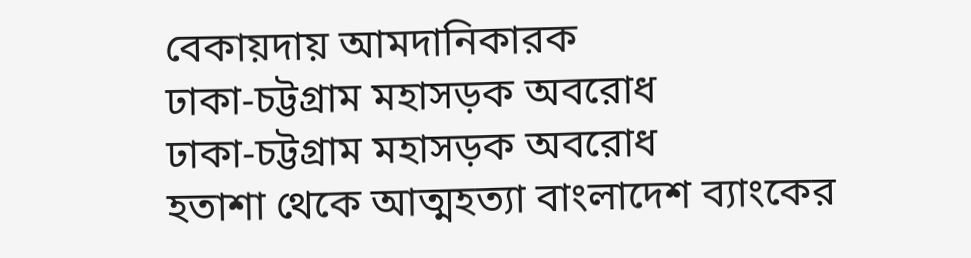বেকায়দায় আমদানিকারক
ঢাকা-চট্টগ্রাম মহাসড়ক অবরোধ
ঢাকা-চট্টগ্রাম মহাসড়ক অবরোধ
হতাশা থেকে আত্মহত্যা বাংলাদেশ ব্যাংকের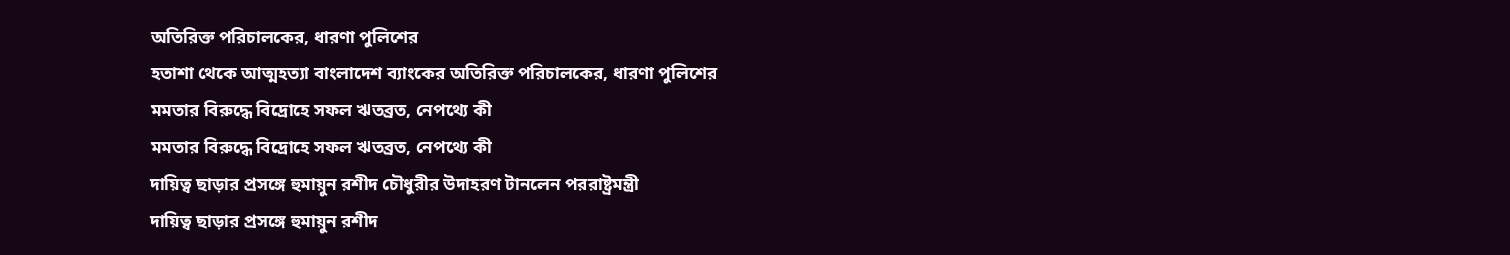অতিরিক্ত পরিচালকের, ধারণা পুলিশের
হতাশা থেকে আত্মহত্যা বাংলাদেশ ব্যাংকের অতিরিক্ত পরিচালকের, ধারণা পুলিশের
মমতার বিরুদ্ধে বিদ্রোহে সফল ঋতব্রত, নেপথ্যে কী
মমতার বিরুদ্ধে বিদ্রোহে সফল ঋতব্রত, নেপথ্যে কী
দায়িত্ব ছাড়ার প্রসঙ্গে হুমায়ুন রশীদ চৌধুরীর উদাহরণ টানলেন পররাষ্ট্রমন্ত্রী
দায়িত্ব ছাড়ার প্রসঙ্গে হুমায়ুন রশীদ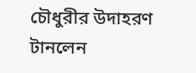চৌধুরীর উদাহরণ টানলেন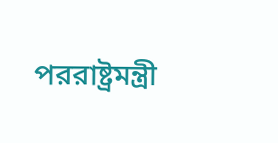পররাষ্ট্রমন্ত্রী